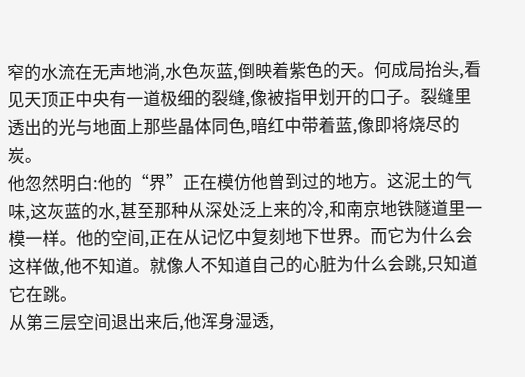窄的水流在无声地淌,水色灰蓝,倒映着紫色的天。何成局抬头,看见天顶正中央有一道极细的裂缝,像被指甲划开的口子。裂缝里透出的光与地面上那些晶体同色,暗红中带着蓝,像即将烧尽的炭。
他忽然明白:他的“界”正在模仿他曾到过的地方。这泥土的气味,这灰蓝的水,甚至那种从深处泛上来的冷,和南京地铁隧道里一模一样。他的空间,正在从记忆中复刻地下世界。而它为什么会这样做,他不知道。就像人不知道自己的心脏为什么会跳,只知道它在跳。
从第三层空间退出来后,他浑身湿透,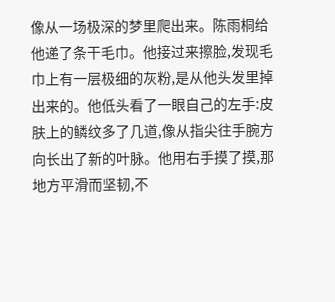像从一场极深的梦里爬出来。陈雨桐给他递了条干毛巾。他接过来擦脸,发现毛巾上有一层极细的灰粉,是从他头发里掉出来的。他低头看了一眼自己的左手:皮肤上的鳞纹多了几道,像从指尖往手腕方向长出了新的叶脉。他用右手摸了摸,那地方平滑而坚韧,不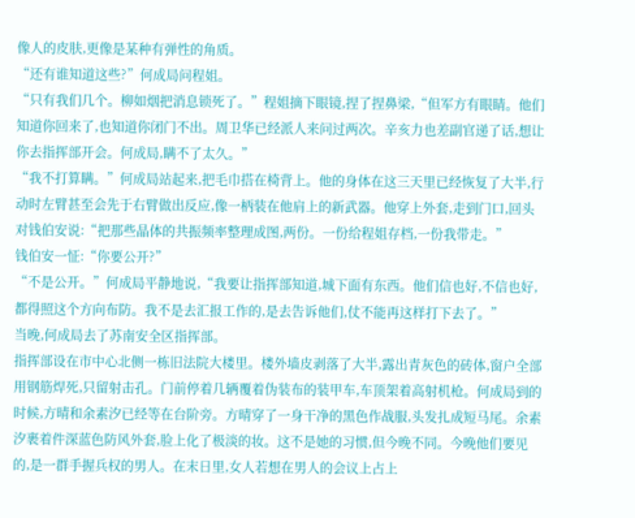像人的皮肤,更像是某种有弹性的角质。
“还有谁知道这些?”何成局问程姐。
“只有我们几个。柳如烟把消息锁死了。”程姐摘下眼镜,捏了捏鼻梁,“但军方有眼睛。他们知道你回来了,也知道你闭门不出。周卫华已经派人来问过两次。辛亥力也差副官递了话,想让你去指挥部开会。何成局,瞒不了太久。”
“我不打算瞒。”何成局站起来,把毛巾搭在椅背上。他的身体在这三天里已经恢复了大半,行动时左臂甚至会先于右臂做出反应,像一柄装在他肩上的新武器。他穿上外套,走到门口,回头对钱伯安说:“把那些晶体的共振频率整理成图,两份。一份给程姐存档,一份我带走。”
钱伯安一怔:“你要公开?”
“不是公开。”何成局平静地说,“我要让指挥部知道,城下面有东西。他们信也好,不信也好,都得照这个方向布防。我不是去汇报工作的,是去告诉他们,仗不能再这样打下去了。”
当晚,何成局去了苏南安全区指挥部。
指挥部设在市中心北侧一栋旧法院大楼里。楼外墙皮剥落了大半,露出青灰色的砖体,窗户全部用钢筋焊死,只留射击孔。门前停着几辆覆着伪装布的装甲车,车顶架着高射机枪。何成局到的时候,方晴和余素汐已经等在台阶旁。方晴穿了一身干净的黑色作战服,头发扎成短马尾。余素汐裹着件深蓝色防风外套,脸上化了极淡的妆。这不是她的习惯,但今晚不同。今晚他们要见的,是一群手握兵权的男人。在末日里,女人若想在男人的会议上占上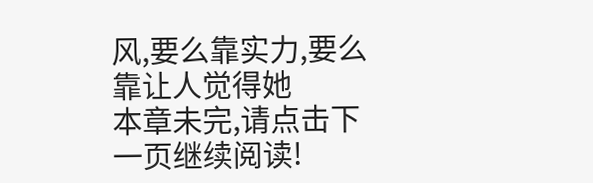风,要么靠实力,要么靠让人觉得她
本章未完,请点击下一页继续阅读!